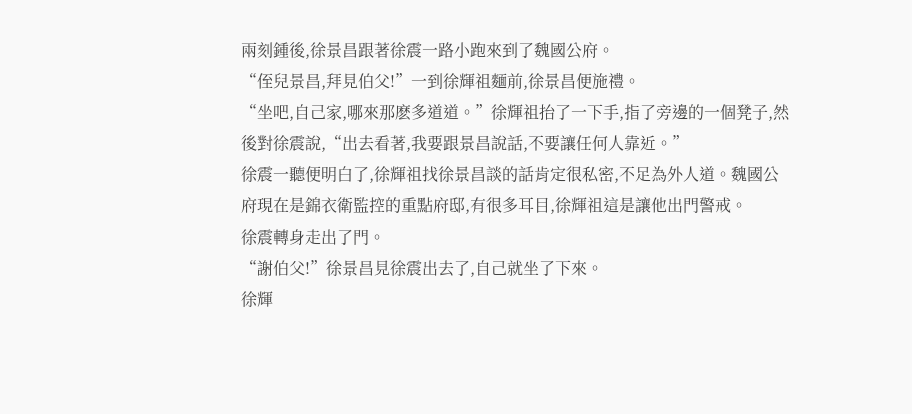兩刻鍾後,徐景昌跟著徐震一路小跑來到了魏國公府。
“侄兒景昌,拜見伯父!”一到徐輝祖麵前,徐景昌便施禮。
“坐吧,自己家,哪來那麽多道道。”徐輝祖抬了一下手,指了旁邊的一個凳子,然後對徐震說,“出去看著,我要跟景昌說話,不要讓任何人靠近。”
徐震一聽便明白了,徐輝祖找徐景昌談的話肯定很私密,不足為外人道。魏國公府現在是錦衣衛監控的重點府邸,有很多耳目,徐輝祖這是讓他出門警戒。
徐震轉身走出了門。
“謝伯父!”徐景昌見徐震出去了,自己就坐了下來。
徐輝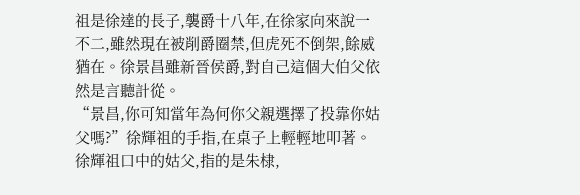祖是徐達的長子,襲爵十八年,在徐家向來說一不二,雖然現在被削爵圈禁,但虎死不倒架,餘威猶在。徐景昌雖新晉侯爵,對自己這個大伯父依然是言聽計從。
“景昌,你可知當年為何你父親選擇了投靠你姑父嗎?”徐輝祖的手指,在桌子上輕輕地叩著。
徐輝祖口中的姑父,指的是朱棣,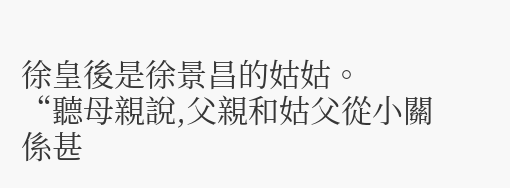徐皇後是徐景昌的姑姑。
“聽母親說,父親和姑父從小關係甚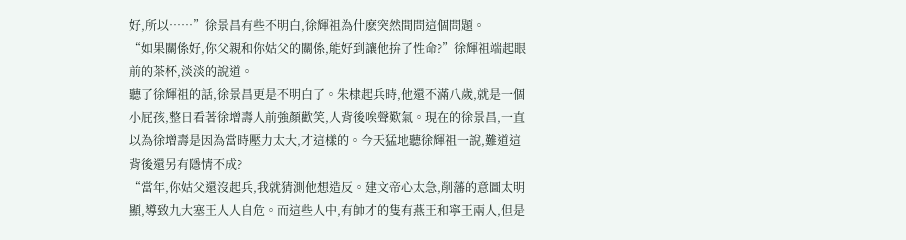好,所以……”徐景昌有些不明白,徐輝祖為什麽突然間問這個問題。
“如果關係好,你父親和你姑父的關係,能好到讓他拚了性命?”徐輝祖端起眼前的茶杯,淡淡的說道。
聽了徐輝祖的話,徐景昌更是不明白了。朱棣起兵時,他還不滿八歲,就是一個小屁孩,整日看著徐增壽人前強顏歡笑,人背後唉聲歎氣。現在的徐景昌,一直以為徐增壽是因為當時壓力太大,才這樣的。今天猛地聽徐輝祖一說,難道這背後還另有隱情不成?
“當年,你姑父還沒起兵,我就猜測他想造反。建文帝心太急,削藩的意圖太明顯,導致九大塞王人人自危。而這些人中,有帥才的隻有燕王和寧王兩人,但是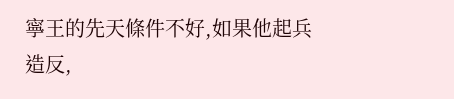寧王的先天條件不好,如果他起兵造反,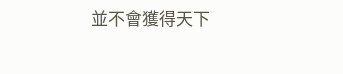並不會獲得天下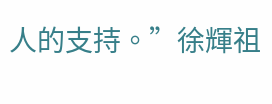人的支持。”徐輝祖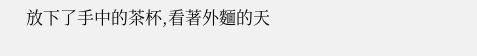放下了手中的茶杯,看著外麵的天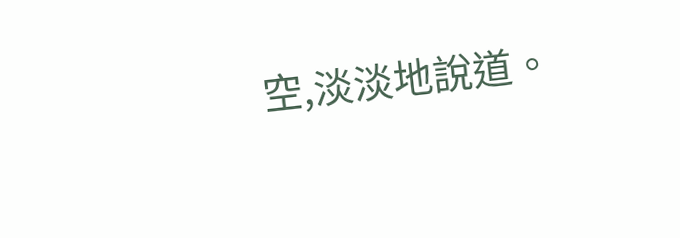空,淡淡地說道。